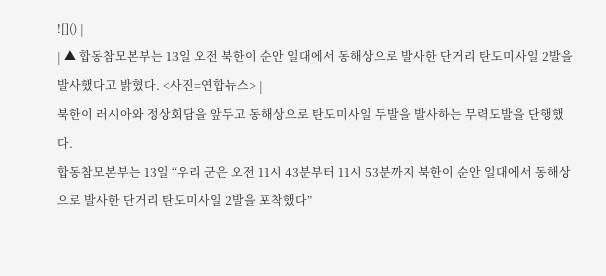![]() |
| ▲ 합동참모본부는 13일 오전 북한이 순안 일대에서 동해상으로 발사한 단거리 탄도미사일 2발을 발사했다고 밝혔다. <사진=연합뉴스> |
북한이 러시아와 정상회담을 앞두고 동해상으로 탄도미사일 두발을 발사하는 무력도발을 단행했다.
합동참모본부는 13일 “우리 군은 오전 11시 43분부터 11시 53분까지 북한이 순안 일대에서 동해상으로 발사한 단거리 탄도미사일 2발을 포착했다”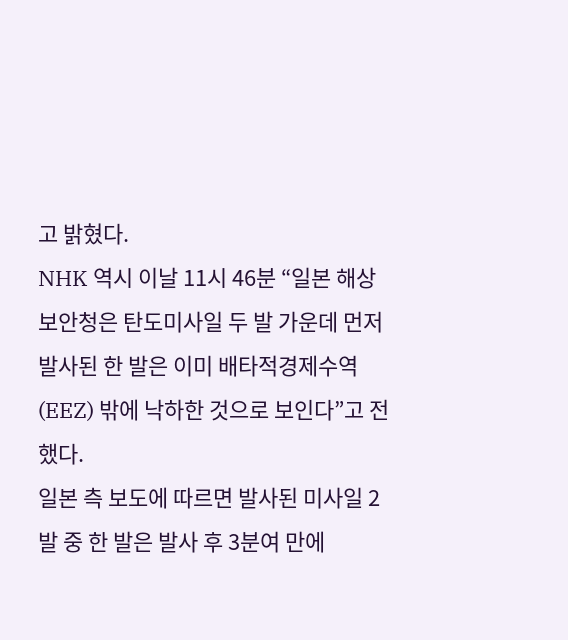고 밝혔다.
NHK 역시 이날 11시 46분 “일본 해상보안청은 탄도미사일 두 발 가운데 먼저 발사된 한 발은 이미 배타적경제수역(EEZ) 밖에 낙하한 것으로 보인다”고 전했다.
일본 측 보도에 따르면 발사된 미사일 2발 중 한 발은 발사 후 3분여 만에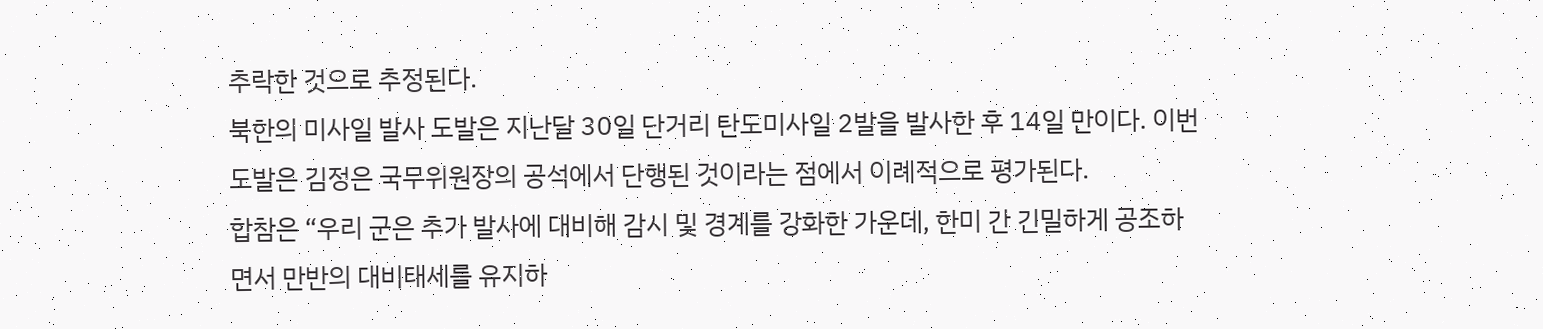추락한 것으로 추정된다.
북한의 미사일 발사 도발은 지난달 30일 단거리 탄도미사일 2발을 발사한 후 14일 만이다. 이번 도발은 김정은 국무위원장의 공석에서 단행된 것이라는 점에서 이례적으로 평가된다.
합참은 “우리 군은 추가 발사에 대비해 감시 및 경계를 강화한 가운데, 한미 간 긴밀하게 공조하면서 만반의 대비태세를 유지하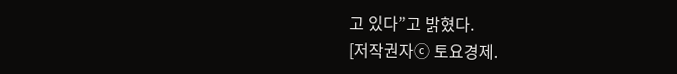고 있다”고 밝혔다.
[저작권자ⓒ 토요경제.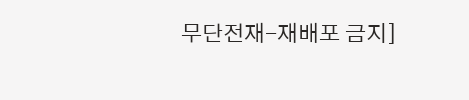무단전재-재배포 금지]